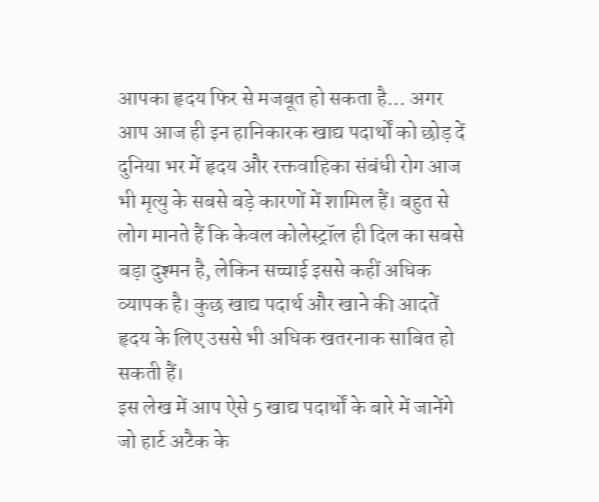आपका हृदय फिर से मजबूत हो सकता है… अगर आप आज ही इन हानिकारक खाद्य पदार्थों को छोड़ दें
दुनिया भर में हृदय और रक्तवाहिका संबंधी रोग आज भी मृत्यु के सबसे बड़े कारणों में शामिल हैं। बहुत से लोग मानते हैं कि केवल कोलेस्ट्रॉल ही दिल का सबसे बड़ा दुश्मन है, लेकिन सच्चाई इससे कहीं अधिक व्यापक है। कुछ खाद्य पदार्थ और खाने की आदतें हृदय के लिए उससे भी अधिक खतरनाक साबित हो सकती हैं।
इस लेख में आप ऐसे 5 खाद्य पदार्थों के बारे में जानेंगे जो हार्ट अटैक के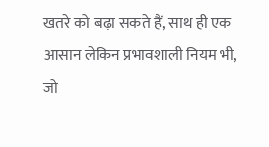खतरे को बढ़ा सकते हैं, साथ ही एक आसान लेकिन प्रभावशाली नियम भी, जो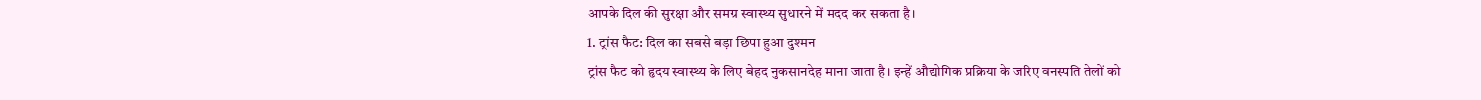आपके दिल की सुरक्षा और समग्र स्वास्थ्य सुधारने में मदद कर सकता है।
1. ट्रांस फैट: दिल का सबसे बड़ा छिपा हुआ दुश्मन
ट्रांस फैट को हृदय स्वास्थ्य के लिए बेहद नुकसानदेह माना जाता है। इन्हें औद्योगिक प्रक्रिया के जरिए वनस्पति तेलों को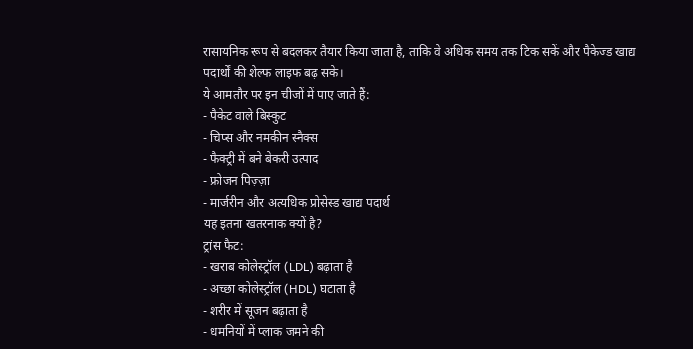रासायनिक रूप से बदलकर तैयार किया जाता है, ताकि वे अधिक समय तक टिक सकें और पैकेज्ड खाद्य पदार्थों की शेल्फ लाइफ बढ़ सके।
ये आमतौर पर इन चीजों में पाए जाते हैं:
- पैकेट वाले बिस्कुट
- चिप्स और नमकीन स्नैक्स
- फैक्ट्री में बने बेकरी उत्पाद
- फ्रोजन पिज़्ज़ा
- मार्जरीन और अत्यधिक प्रोसेस्ड खाद्य पदार्थ
यह इतना खतरनाक क्यों है?
ट्रांस फैट:
- खराब कोलेस्ट्रॉल (LDL) बढ़ाता है
- अच्छा कोलेस्ट्रॉल (HDL) घटाता है
- शरीर में सूजन बढ़ाता है
- धमनियों में प्लाक जमने की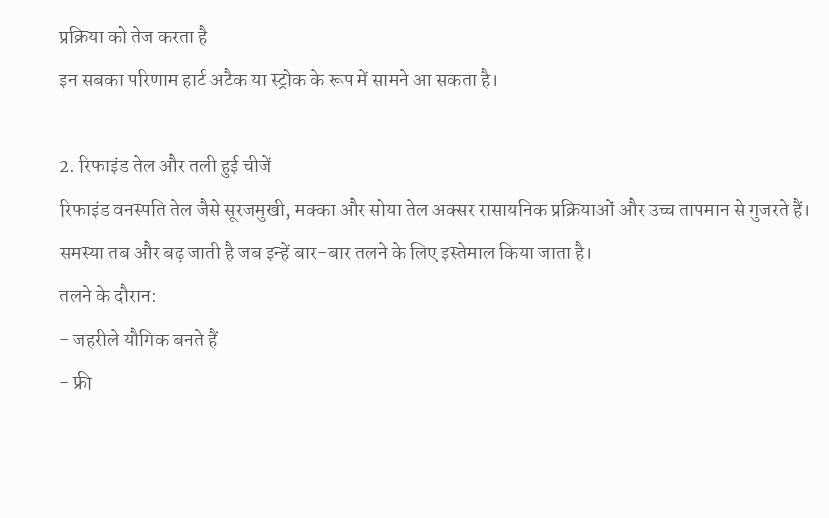प्रक्रिया को तेज करता है
इन सबका परिणाम हार्ट अटैक या स्ट्रोक के रूप में सामने आ सकता है।

2. रिफाइंड तेल और तली हुई चीजें
रिफाइंड वनस्पति तेल जैसे सूरजमुखी, मक्का और सोया तेल अक्सर रासायनिक प्रक्रियाओं और उच्च तापमान से गुजरते हैं। समस्या तब और बढ़ जाती है जब इन्हें बार-बार तलने के लिए इस्तेमाल किया जाता है।
तलने के दौरान:
- जहरीले यौगिक बनते हैं
- फ्री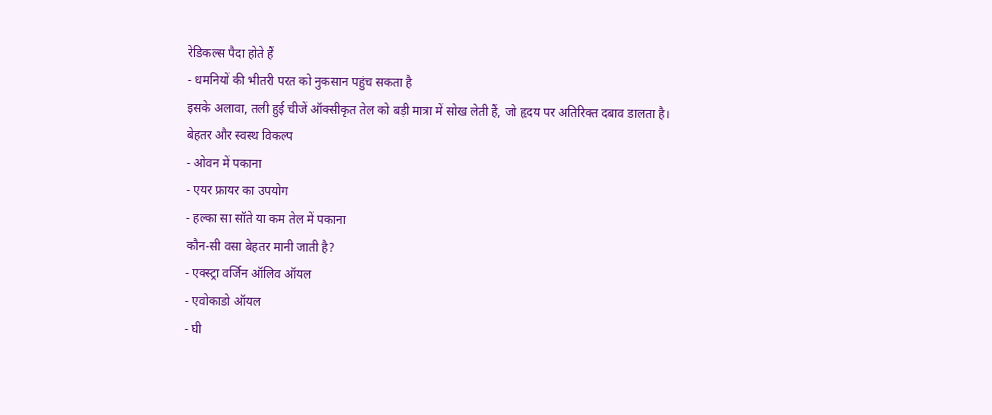रेडिकल्स पैदा होते हैं
- धमनियों की भीतरी परत को नुकसान पहुंच सकता है
इसके अलावा, तली हुई चीजें ऑक्सीकृत तेल को बड़ी मात्रा में सोख लेती हैं, जो हृदय पर अतिरिक्त दबाव डालता है।
बेहतर और स्वस्थ विकल्प
- ओवन में पकाना
- एयर फ्रायर का उपयोग
- हल्का सा सॉते या कम तेल में पकाना
कौन-सी वसा बेहतर मानी जाती है?
- एक्स्ट्रा वर्जिन ऑलिव ऑयल
- एवोकाडो ऑयल
- घी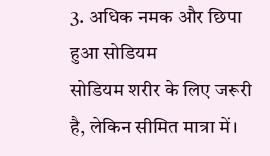3. अधिक नमक और छिपा हुआ सोडियम
सोडियम शरीर के लिए जरूरी है, लेकिन सीमित मात्रा में।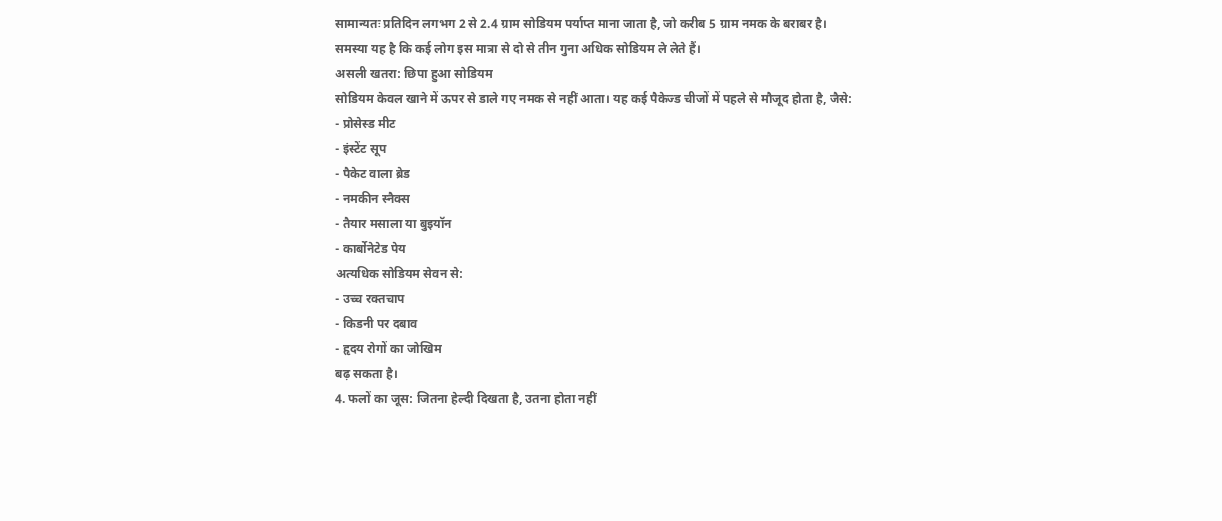सामान्यतः प्रतिदिन लगभग 2 से 2.4 ग्राम सोडियम पर्याप्त माना जाता है, जो करीब 5 ग्राम नमक के बराबर है।
समस्या यह है कि कई लोग इस मात्रा से दो से तीन गुना अधिक सोडियम ले लेते हैं।
असली खतरा: छिपा हुआ सोडियम
सोडियम केवल खाने में ऊपर से डाले गए नमक से नहीं आता। यह कई पैकेज्ड चीजों में पहले से मौजूद होता है, जैसे:
- प्रोसेस्ड मीट
- इंस्टेंट सूप
- पैकेट वाला ब्रेड
- नमकीन स्नैक्स
- तैयार मसाला या बुइयॉन
- कार्बोनेटेड पेय
अत्यधिक सोडियम सेवन से:
- उच्च रक्तचाप
- किडनी पर दबाव
- हृदय रोगों का जोखिम
बढ़ सकता है।
4. फलों का जूस: जितना हेल्दी दिखता है, उतना होता नहीं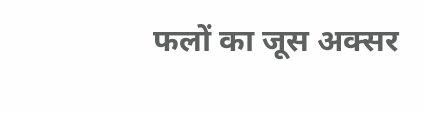फलों का जूस अक्सर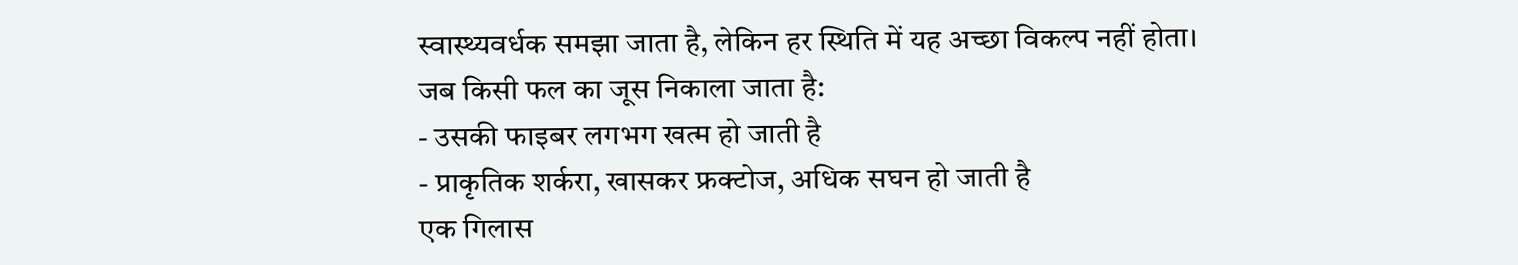स्वास्थ्यवर्धक समझा जाता है, लेकिन हर स्थिति में यह अच्छा विकल्प नहीं होता।
जब किसी फल का जूस निकाला जाता है:
- उसकी फाइबर लगभग खत्म हो जाती है
- प्राकृतिक शर्करा, खासकर फ्रक्टोज, अधिक सघन हो जाती है
एक गिलास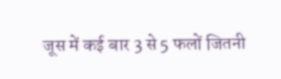जूस में कई बार 3 से 5 फलों जितनी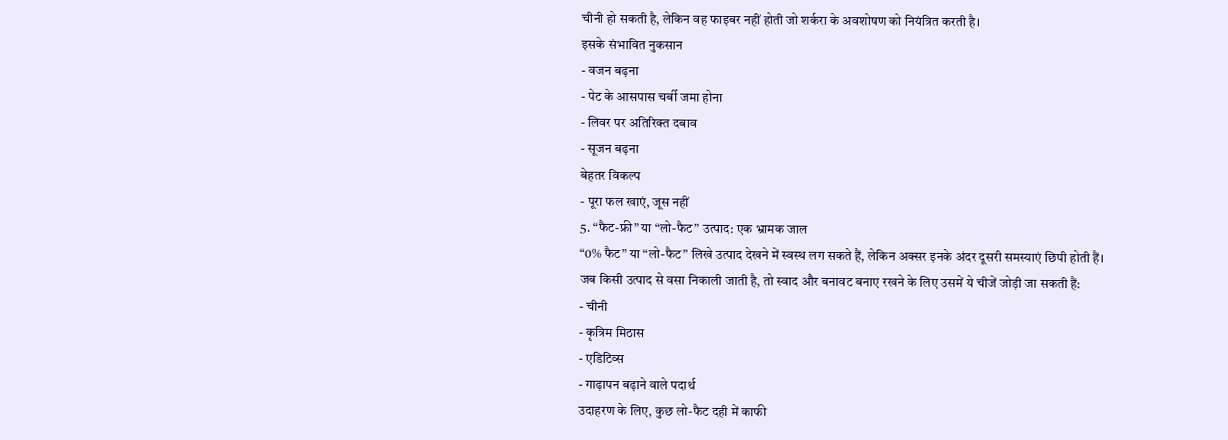चीनी हो सकती है, लेकिन वह फाइबर नहीं होती जो शर्करा के अवशोषण को नियंत्रित करती है।
इसके संभावित नुकसान
- वजन बढ़ना
- पेट के आसपास चर्बी जमा होना
- लिवर पर अतिरिक्त दबाव
- सूजन बढ़ना
बेहतर विकल्प
- पूरा फल खाएं, जूस नहीं
5. “फैट-फ्री” या “लो-फैट” उत्पाद: एक भ्रामक जाल
“0% फैट” या “लो-फैट” लिखे उत्पाद देखने में स्वस्थ लग सकते हैं, लेकिन अक्सर इनके अंदर दूसरी समस्याएं छिपी होती हैं।
जब किसी उत्पाद से वसा निकाली जाती है, तो स्वाद और बनावट बनाए रखने के लिए उसमें ये चीजें जोड़ी जा सकती हैं:
- चीनी
- कृत्रिम मिठास
- एडिटिव्स
- गाढ़ापन बढ़ाने वाले पदार्थ
उदाहरण के लिए, कुछ लो-फैट दही में काफी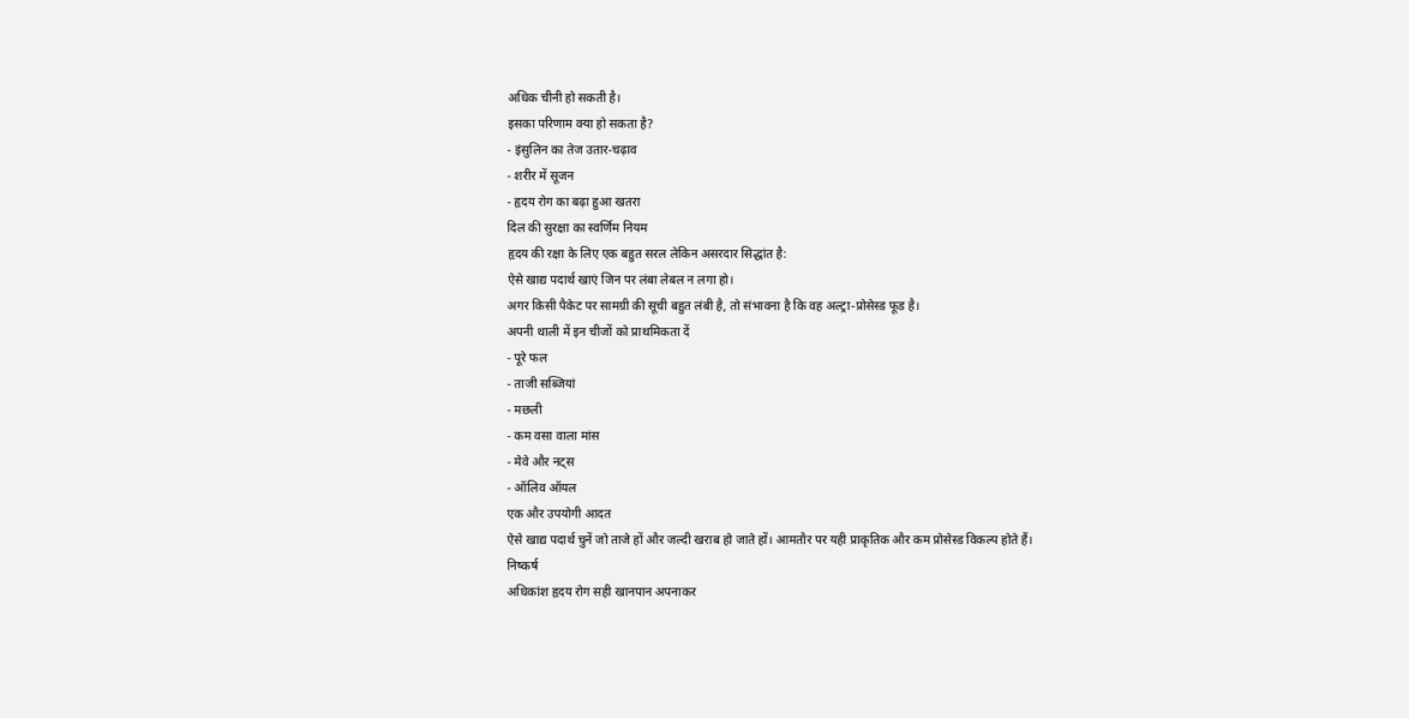अधिक चीनी हो सकती है।
इसका परिणाम क्या हो सकता है?
- इंसुलिन का तेज उतार-चढ़ाव
- शरीर में सूजन
- हृदय रोग का बढ़ा हुआ खतरा
दिल की सुरक्षा का स्वर्णिम नियम
हृदय की रक्षा के लिए एक बहुत सरल लेकिन असरदार सिद्धांत है:
ऐसे खाद्य पदार्थ खाएं जिन पर लंबा लेबल न लगा हो।
अगर किसी पैकेट पर सामग्री की सूची बहुत लंबी है, तो संभावना है कि वह अल्ट्रा-प्रोसेस्ड फूड है।
अपनी थाली में इन चीजों को प्राथमिकता दें
- पूरे फल
- ताजी सब्जियां
- मछली
- कम वसा वाला मांस
- मेवे और नट्स
- ऑलिव ऑयल
एक और उपयोगी आदत
ऐसे खाद्य पदार्थ चुनें जो ताजे हों और जल्दी खराब हो जाते हों। आमतौर पर यही प्राकृतिक और कम प्रोसेस्ड विकल्प होते हैं।
निष्कर्ष
अधिकांश हृदय रोग सही खानपान अपनाकर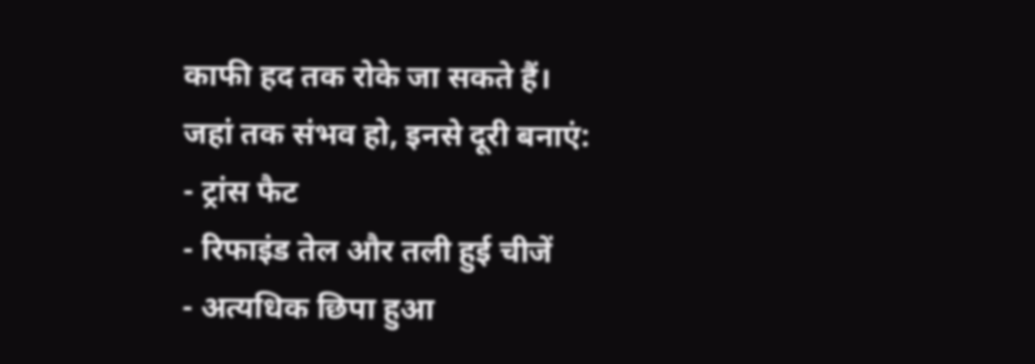काफी हद तक रोके जा सकते हैं।
जहां तक संभव हो, इनसे दूरी बनाएं:
- ट्रांस फैट
- रिफाइंड तेल और तली हुई चीजें
- अत्यधिक छिपा हुआ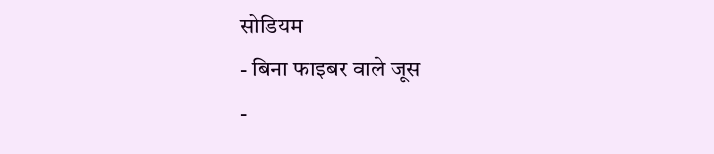सोडियम
- बिना फाइबर वाले जूस
-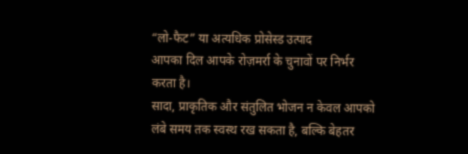“लो-फैट” या अत्यधिक प्रोसेस्ड उत्पाद
आपका दिल आपके रोज़मर्रा के चुनावों पर निर्भर करता है।
सादा, प्राकृतिक और संतुलित भोजन न केवल आपको लंबे समय तक स्वस्थ रख सकता है, बल्कि बेहतर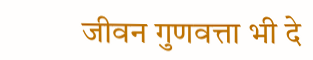जीवन गुणवत्ता भी दे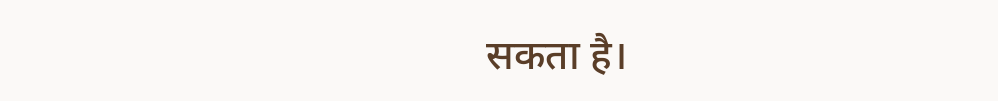सकता है।